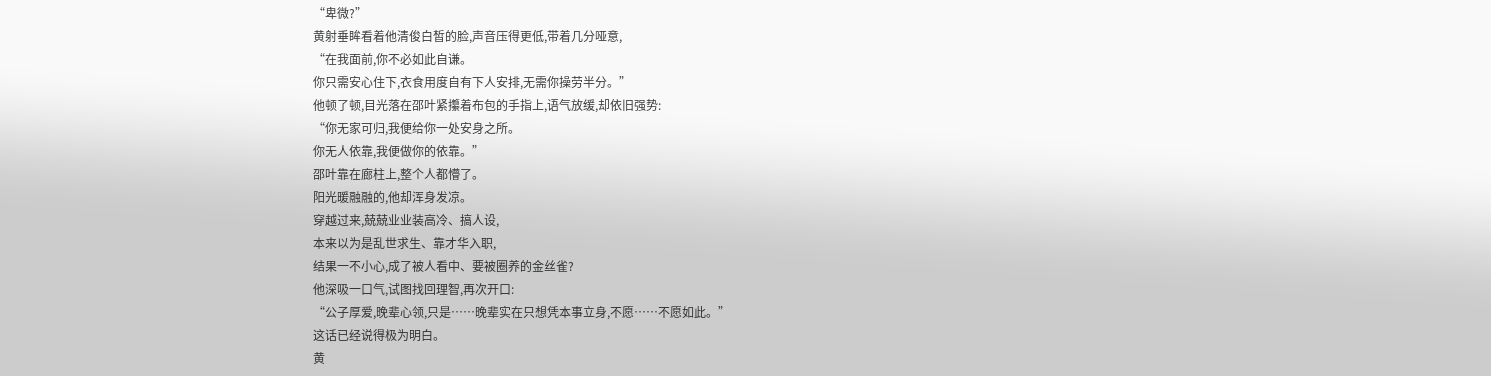“卑微?”
黄射垂眸看着他清俊白皙的脸,声音压得更低,带着几分哑意,
“在我面前,你不必如此自谦。
你只需安心住下,衣食用度自有下人安排,无需你操劳半分。”
他顿了顿,目光落在邵叶紧攥着布包的手指上,语气放缓,却依旧强势:
“你无家可归,我便给你一处安身之所。
你无人依靠,我便做你的依靠。”
邵叶靠在廊柱上,整个人都懵了。
阳光暖融融的,他却浑身发凉。
穿越过来,兢兢业业装高冷、搞人设,
本来以为是乱世求生、靠才华入职,
结果一不小心,成了被人看中、要被圈养的金丝雀?
他深吸一口气,试图找回理智,再次开口:
“公子厚爱,晚辈心领,只是……晚辈实在只想凭本事立身,不愿……不愿如此。”
这话已经说得极为明白。
黄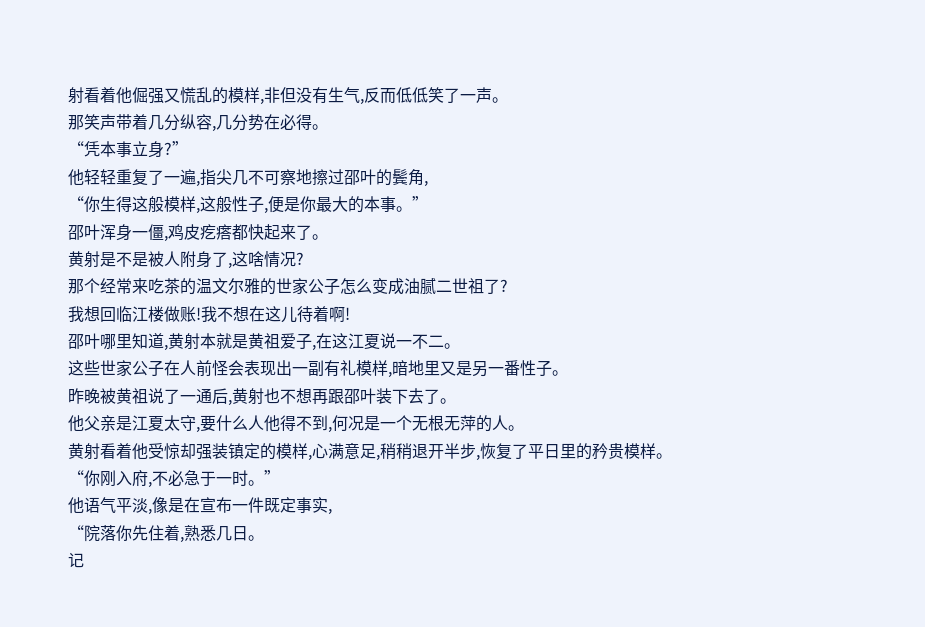射看着他倔强又慌乱的模样,非但没有生气,反而低低笑了一声。
那笑声带着几分纵容,几分势在必得。
“凭本事立身?”
他轻轻重复了一遍,指尖几不可察地擦过邵叶的鬓角,
“你生得这般模样,这般性子,便是你最大的本事。”
邵叶浑身一僵,鸡皮疙瘩都快起来了。
黄射是不是被人附身了,这啥情况?
那个经常来吃茶的温文尔雅的世家公子怎么变成油腻二世祖了?
我想回临江楼做账!我不想在这儿待着啊!
邵叶哪里知道,黄射本就是黄祖爱子,在这江夏说一不二。
这些世家公子在人前怪会表现出一副有礼模样,暗地里又是另一番性子。
昨晚被黄祖说了一通后,黄射也不想再跟邵叶装下去了。
他父亲是江夏太守,要什么人他得不到,何况是一个无根无萍的人。
黄射看着他受惊却强装镇定的模样,心满意足,稍稍退开半步,恢复了平日里的矜贵模样。
“你刚入府,不必急于一时。”
他语气平淡,像是在宣布一件既定事实,
“院落你先住着,熟悉几日。
记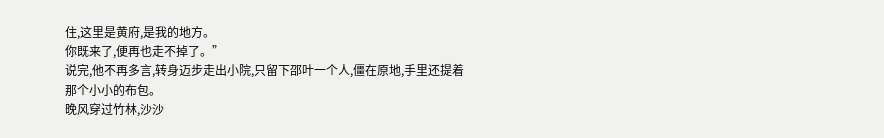住,这里是黄府,是我的地方。
你既来了,便再也走不掉了。”
说完,他不再多言,转身迈步走出小院,只留下邵叶一个人,僵在原地,手里还提着那个小小的布包。
晚风穿过竹林,沙沙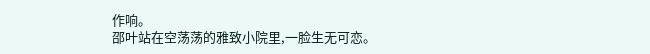作响。
邵叶站在空荡荡的雅致小院里,一脸生无可恋。